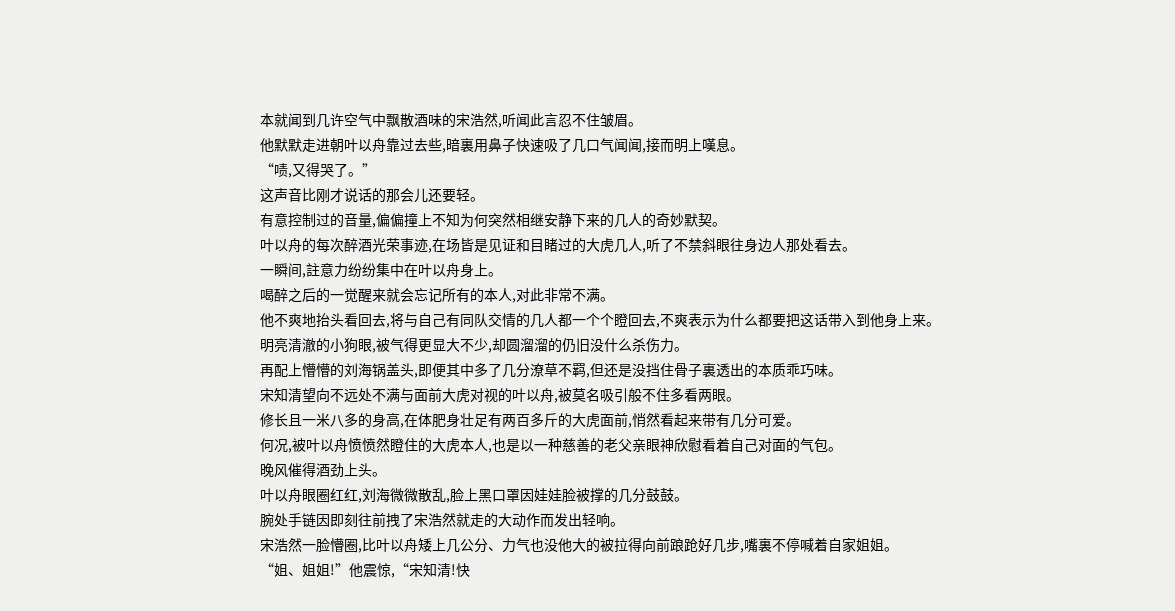本就闻到几许空气中飘散酒味的宋浩然,听闻此言忍不住皱眉。
他默默走进朝叶以舟靠过去些,暗裏用鼻子快速吸了几口气闻闻,接而明上嘆息。
“啧,又得哭了。”
这声音比刚才说话的那会儿还要轻。
有意控制过的音量,偏偏撞上不知为何突然相继安静下来的几人的奇妙默契。
叶以舟的每次醉酒光荣事迹,在场皆是见证和目睹过的大虎几人,听了不禁斜眼往身边人那处看去。
一瞬间,註意力纷纷集中在叶以舟身上。
喝醉之后的一觉醒来就会忘记所有的本人,对此非常不满。
他不爽地抬头看回去,将与自己有同队交情的几人都一个个瞪回去,不爽表示为什么都要把这话带入到他身上来。
明亮清澈的小狗眼,被气得更显大不少,却圆溜溜的仍旧没什么杀伤力。
再配上懵懵的刘海锅盖头,即便其中多了几分潦草不羁,但还是没挡住骨子裏透出的本质乖巧味。
宋知清望向不远处不满与面前大虎对视的叶以舟,被莫名吸引般不住多看两眼。
修长且一米八多的身高,在体肥身壮足有两百多斤的大虎面前,悄然看起来带有几分可爱。
何况,被叶以舟愤愤然瞪住的大虎本人,也是以一种慈善的老父亲眼神欣慰看着自己对面的气包。
晚风催得酒劲上头。
叶以舟眼圈红红,刘海微微散乱,脸上黑口罩因娃娃脸被撑的几分鼓鼓。
腕处手链因即刻往前拽了宋浩然就走的大动作而发出轻响。
宋浩然一脸懵圈,比叶以舟矮上几公分、力气也没他大的被拉得向前踉跄好几步,嘴裏不停喊着自家姐姐。
“姐、姐姐!”他震惊,“宋知清!快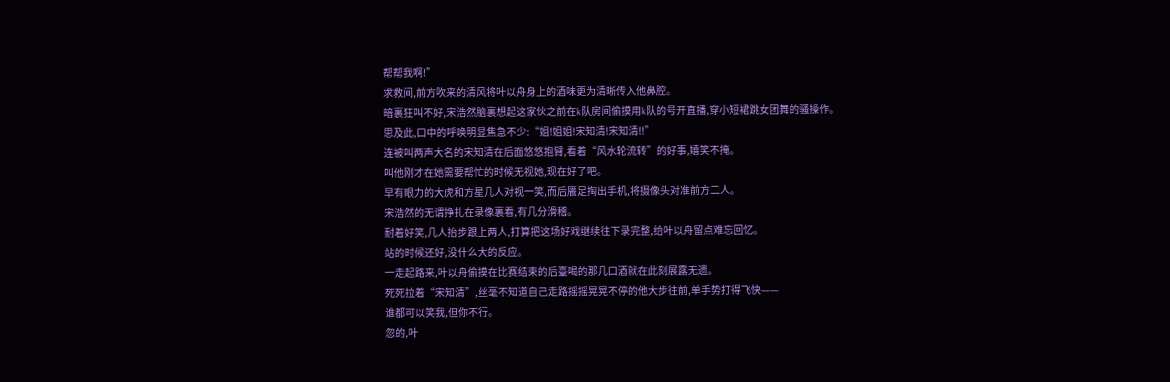帮帮我啊!”
求救间,前方吹来的清风将叶以舟身上的酒味更为清晰传入他鼻腔。
暗裏狂叫不好,宋浩然脑裏想起这家伙之前在k队房间偷摸用k队的号开直播,穿小短裙跳女团舞的骚操作。
思及此,口中的呼唤明显焦急不少:“姐!姐姐!宋知清!宋知清!!”
连被叫两声大名的宋知清在后面悠悠抱臂,看着“风水轮流转”的好事,嬉笑不掩。
叫他刚才在她需要帮忙的时候无视她,现在好了吧。
早有眼力的大虎和方星几人对视一笑,而后餍足掏出手机,将摄像头对准前方二人。
宋浩然的无谓挣扎在录像裏看,有几分滑稽。
耐着好笑,几人抬步跟上两人,打算把这场好戏继续往下录完整,给叶以舟留点难忘回忆。
站的时候还好,没什么大的反应。
一走起路来,叶以舟偷摸在比赛结束的后臺喝的那几口酒就在此刻展露无遗。
死死拉着“宋知清”,丝毫不知道自己走路摇摇晃晃不停的他大步往前,单手势打得飞快——
谁都可以笑我,但你不行。
忽的,叶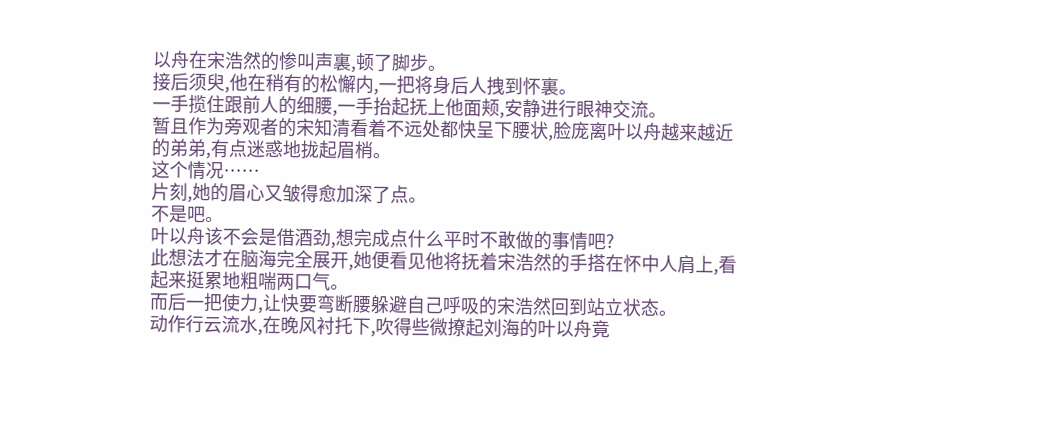以舟在宋浩然的惨叫声裏,顿了脚步。
接后须臾,他在稍有的松懈内,一把将身后人拽到怀裏。
一手揽住跟前人的细腰,一手抬起抚上他面颊,安静进行眼神交流。
暂且作为旁观者的宋知清看着不远处都快呈下腰状,脸庞离叶以舟越来越近的弟弟,有点迷惑地拢起眉梢。
这个情况……
片刻,她的眉心又皱得愈加深了点。
不是吧。
叶以舟该不会是借酒劲,想完成点什么平时不敢做的事情吧?
此想法才在脑海完全展开,她便看见他将抚着宋浩然的手搭在怀中人肩上,看起来挺累地粗喘两口气。
而后一把使力,让快要弯断腰躲避自己呼吸的宋浩然回到站立状态。
动作行云流水,在晚风衬托下,吹得些微撩起刘海的叶以舟竟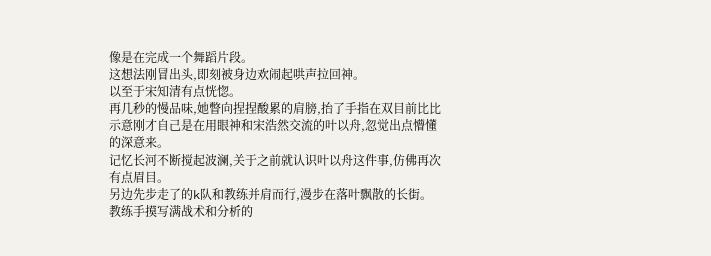像是在完成一个舞蹈片段。
这想法刚冒出头,即刻被身边欢闹起哄声拉回神。
以至于宋知清有点恍惚。
再几秒的慢品味,她瞥向捏捏酸累的肩膀,抬了手指在双目前比比示意刚才自己是在用眼神和宋浩然交流的叶以舟,忽觉出点懵懂的深意来。
记忆长河不断搅起波澜,关于之前就认识叶以舟这件事,仿佛再次有点眉目。
另边先步走了的k队和教练并肩而行,漫步在落叶飘散的长街。
教练手摸写满战术和分析的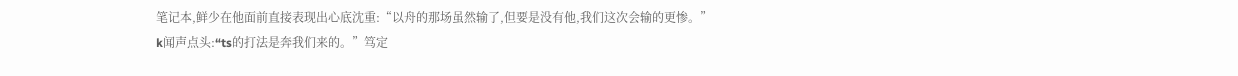笔记本,鲜少在他面前直接表现出心底沈重:“以舟的那场虽然输了,但要是没有他,我们这次会输的更惨。”
k闻声点头:“ts的打法是奔我们来的。”笃定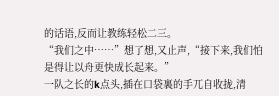的话语,反而让教练轻松二三。
“我们之中……”想了想,又止声,“接下来,我们怕是得让以舟更快成长起来。”
一队之长的k点头,插在口袋裏的手兀自收拢,清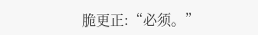脆更正:“必须。”